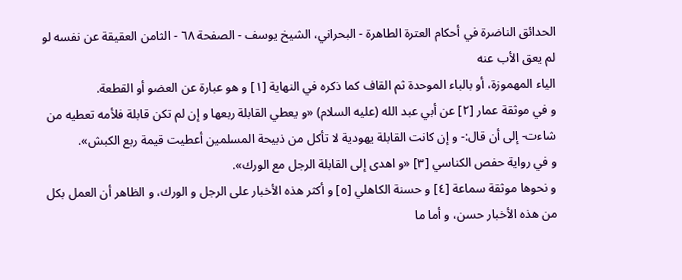الحدائق الناضرة في أحكام العترة الطاهرة - البحراني، الشيخ يوسف - الصفحة ٦٨ - الثامن العقيقة عن نفسه لو لم يعق الأب عنه
الياء المهموزة، أو بالباء الموحدة ثم القاف كما ذكره في النهاية [١] و هو عبارة عن العضو أو القطعة.
و في موثقة عمار [٢] عن أبي عبد الله (عليه السلام) «و يعطي القابلة ربعها و إن لم تكن قابلة فلأمه تعطيه من شاءت- إلى أن قال:- و إن كانت القابلة يهودية لا تأكل من ذبيحة المسلمين أعطيت قيمة ربع الكبش».
و في رواية حفص الكناسي [٣] «و اهدى إلى القابلة الرجل مع الورك».
و نحوها موثقة سماعة [٤] و حسنة الكاهلي [٥] و أكثر هذه الأخبار على الرجل و الورك، و الظاهر أن العمل بكل من هذه الأخبار حسن، و أما ما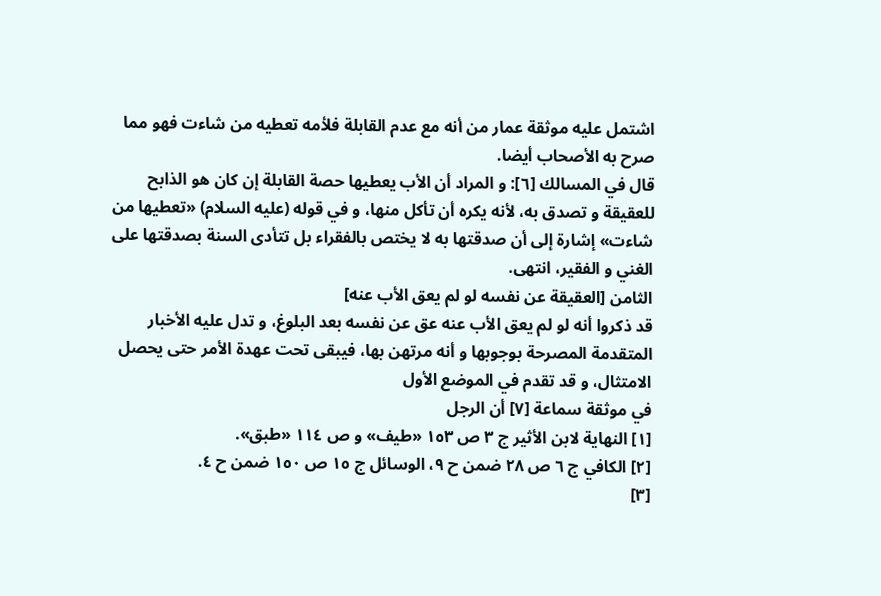اشتمل عليه موثقة عمار من أنه مع عدم القابلة فلأمه تعطيه من شاءت فهو مما صرح به الأصحاب أيضا.
قال في المسالك [٦]: و المراد أن الأب يعطيها حصة القابلة إن كان هو الذابح للعقيقة و تصدق به، لأنه يكره أن تأكل منها، و في قوله (عليه السلام) «تعطيها من شاءت» إشارة إلى أن صدقتها به لا يختص بالفقراء بل تتأدى السنة بصدقتها على الغني و الفقير، انتهى.
الثامن [العقيقة عن نفسه لو لم يعق الأب عنه]
قد ذكروا أنه لو لم يعق الأب عنه عق عن نفسه بعد البلوغ، و تدل عليه الأخبار المتقدمة المصرحة بوجوبها و أنه مرتهن بها، فيبقى تحت عهدة الأمر حتى يحصل الامتثال، و قد تقدم في الموضع الأول
في موثقة سماعة [٧] أن الرجل
[١] النهاية لابن الأثير ج ٣ ص ١٥٣ «طيف» و ص ١١٤ «طبق».
[٢] الكافي ج ٦ ص ٢٨ ضمن ح ٩، الوسائل ج ١٥ ص ١٥٠ ضمن ح ٤.
[٣]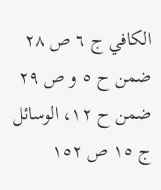الكافي ج ٦ ص ٢٨ ضمن ح ٥ و ص ٢٩ ضمن ح ١٢، الوسائل ج ١٥ ص ١٥٢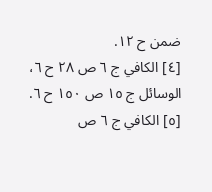ضمن ح ١٢.
[٤] الكافي ج ٦ ص ٢٨ ح ٦، الوسائل ج ١٥ ص ١٥٠ ح ٦.
[٥] الكافي ج ٦ ص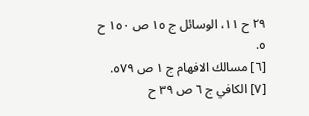٢٩ ح ١١، الوسائل ج ١٥ ص ١٥٠ ح ٥.
[٦] مسالك الافهام ج ١ ص ٥٧٩.
[٧] الكافي ج ٦ ص ٣٩ ح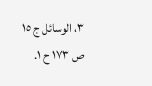٣، الوسائل ج ١٥ ص ١٧٣ ح ١.